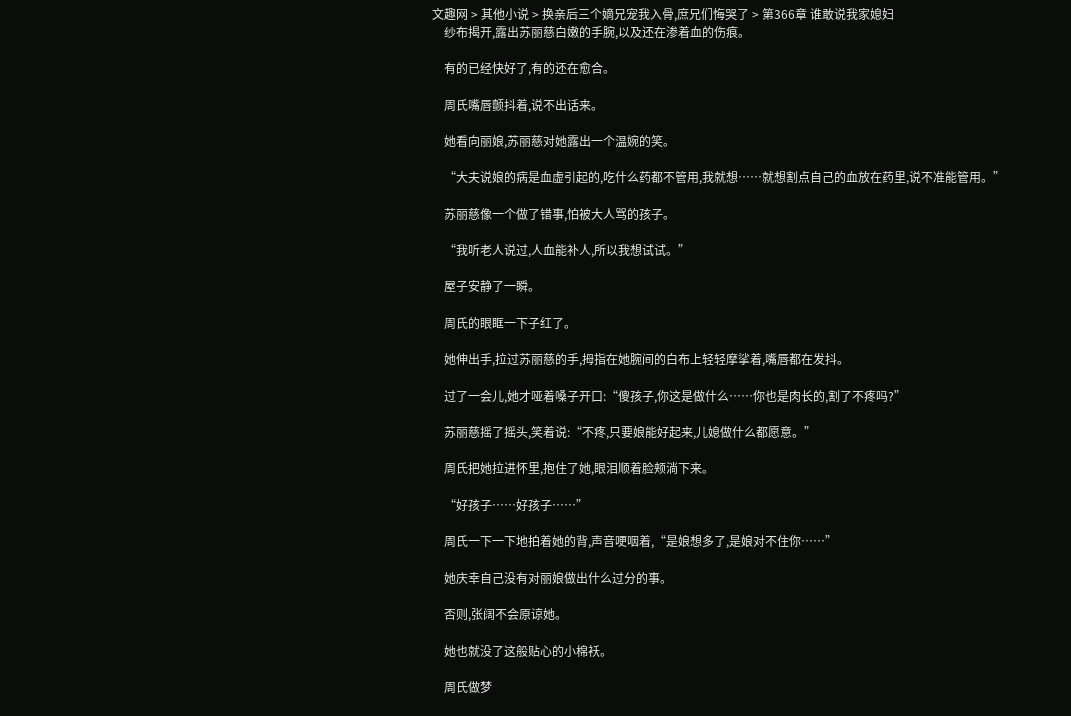文趣网 > 其他小说 > 换亲后三个嫡兄宠我入骨,庶兄们悔哭了 > 第366章 谁敢说我家媳妇
    纱布揭开,露出苏丽慈白嫩的手腕,以及还在渗着血的伤痕。

    有的已经快好了,有的还在愈合。

    周氏嘴唇颤抖着,说不出话来。

    她看向丽娘,苏丽慈对她露出一个温婉的笑。

    “大夫说娘的病是血虚引起的,吃什么药都不管用,我就想……就想割点自己的血放在药里,说不准能管用。”

    苏丽慈像一个做了错事,怕被大人骂的孩子。

    “我听老人说过,人血能补人,所以我想试试。”

    屋子安静了一瞬。

    周氏的眼眶一下子红了。

    她伸出手,拉过苏丽慈的手,拇指在她腕间的白布上轻轻摩挲着,嘴唇都在发抖。

    过了一会儿,她才哑着嗓子开口:“傻孩子,你这是做什么……你也是肉长的,割了不疼吗?”

    苏丽慈摇了摇头,笑着说:“不疼,只要娘能好起来,儿媳做什么都愿意。”

    周氏把她拉进怀里,抱住了她,眼泪顺着脸颊淌下来。

    “好孩子……好孩子……”

    周氏一下一下地拍着她的背,声音哽咽着,“是娘想多了,是娘对不住你……”

    她庆幸自己没有对丽娘做出什么过分的事。

    否则,张阔不会原谅她。

    她也就没了这般贴心的小棉袄。

    周氏做梦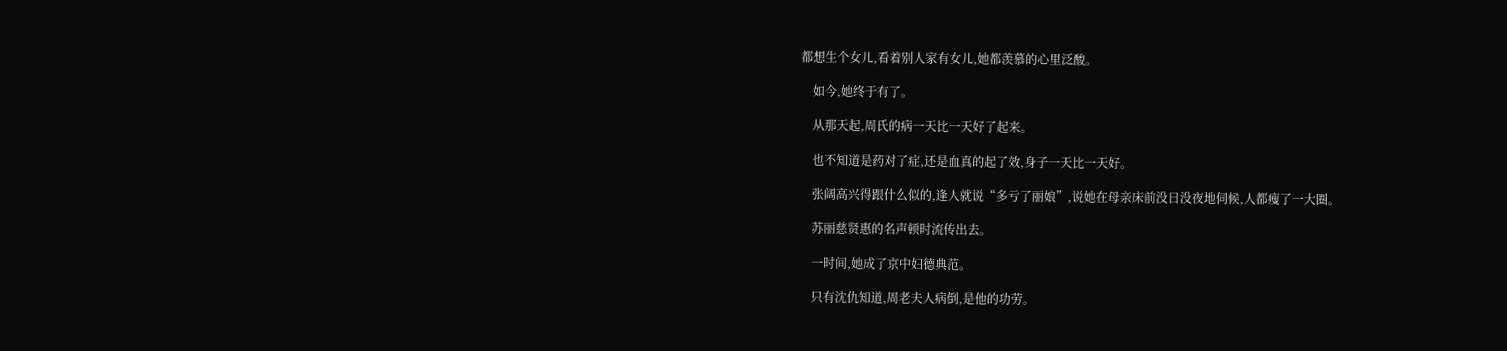都想生个女儿,看着别人家有女儿,她都羡慕的心里泛酸。

    如今,她终于有了。

    从那天起,周氏的病一天比一天好了起来。

    也不知道是药对了症,还是血真的起了效,身子一天比一天好。

    张阔高兴得跟什么似的,逢人就说“多亏了丽娘”,说她在母亲床前没日没夜地伺候,人都瘦了一大圈。

    苏丽慈贤惠的名声顿时流传出去。

    一时间,她成了京中妇德典范。

    只有沈仇知道,周老夫人病倒,是他的功劳。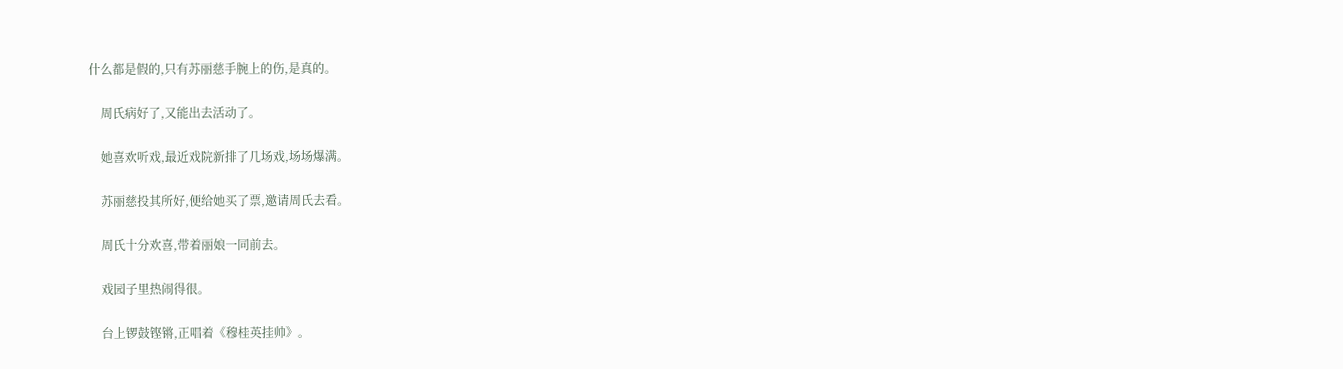什么都是假的,只有苏丽慈手腕上的伤,是真的。

    周氏病好了,又能出去活动了。

    她喜欢听戏,最近戏院新排了几场戏,场场爆满。

    苏丽慈投其所好,便给她买了票,邀请周氏去看。

    周氏十分欢喜,带着丽娘一同前去。

    戏园子里热闹得很。

    台上锣鼓铿锵,正唱着《穆桂英挂帅》。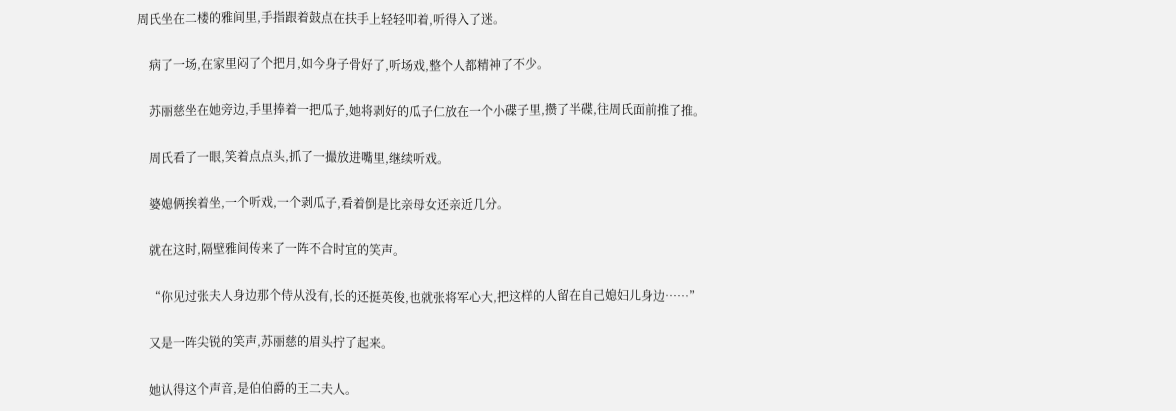周氏坐在二楼的雅间里,手指跟着鼓点在扶手上轻轻叩着,听得入了迷。

    病了一场,在家里闷了个把月,如今身子骨好了,听场戏,整个人都精神了不少。

    苏丽慈坐在她旁边,手里捧着一把瓜子,她将剥好的瓜子仁放在一个小碟子里,攒了半碟,往周氏面前推了推。

    周氏看了一眼,笑着点点头,抓了一撮放进嘴里,继续听戏。

    婆媳俩挨着坐,一个听戏,一个剥瓜子,看着倒是比亲母女还亲近几分。

    就在这时,隔壁雅间传来了一阵不合时宜的笑声。

    “你见过张夫人身边那个侍从没有,长的还挺英俊,也就张将军心大,把这样的人留在自己媳妇儿身边……”

    又是一阵尖锐的笑声,苏丽慈的眉头拧了起来。

    她认得这个声音,是伯伯爵的王二夫人。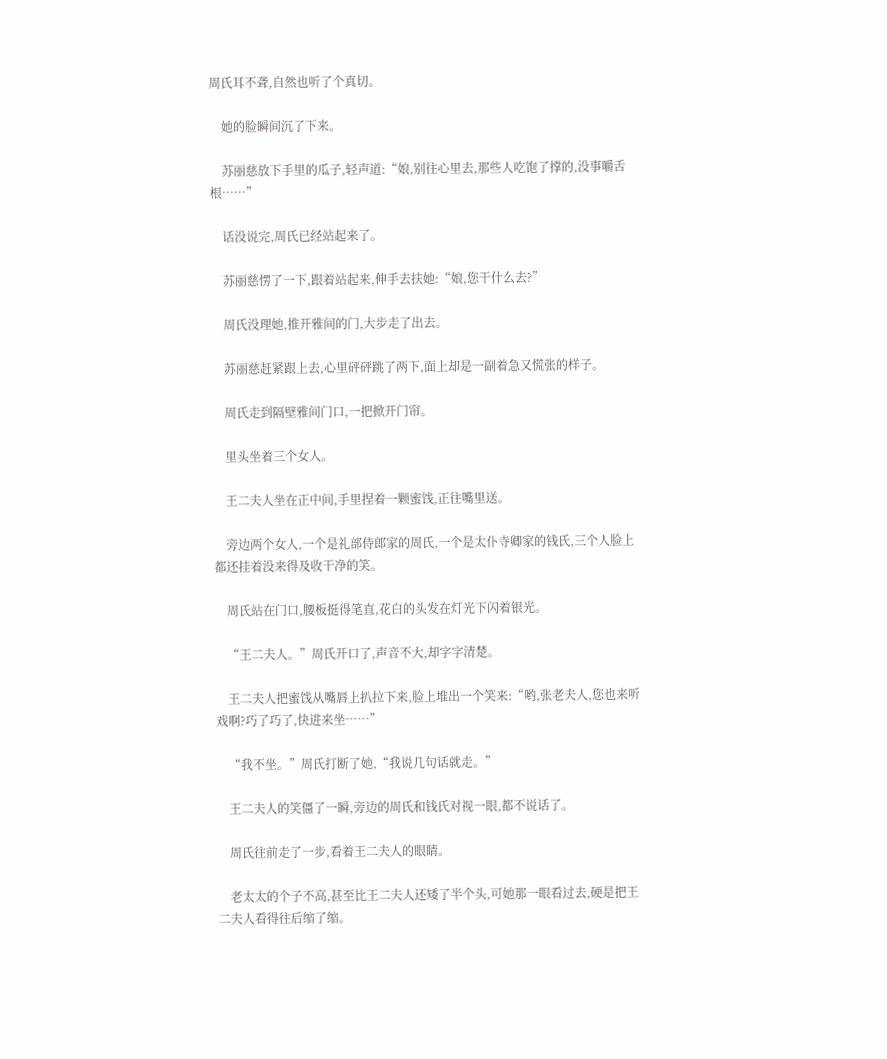周氏耳不聋,自然也听了个真切。

    她的脸瞬间沉了下来。

    苏丽慈放下手里的瓜子,轻声道:“娘,别往心里去,那些人吃饱了撑的,没事嚼舌根……”

    话没说完,周氏已经站起来了。

    苏丽慈愣了一下,跟着站起来,伸手去扶她:“娘,您干什么去?”

    周氏没理她,推开雅间的门,大步走了出去。

    苏丽慈赶紧跟上去,心里砰砰跳了两下,面上却是一副着急又慌张的样子。

    周氏走到隔壁雅间门口,一把掀开门帘。

    里头坐着三个女人。

    王二夫人坐在正中间,手里捏着一颗蜜饯,正往嘴里送。

    旁边两个女人,一个是礼部侍郎家的周氏,一个是太仆寺卿家的钱氏,三个人脸上都还挂着没来得及收干净的笑。

    周氏站在门口,腰板挺得笔直,花白的头发在灯光下闪着银光。

    “王二夫人。”周氏开口了,声音不大,却字字清楚。

    王二夫人把蜜饯从嘴唇上扒拉下来,脸上堆出一个笑来:“哟,张老夫人,您也来听戏啊?巧了巧了,快进来坐……”

    “我不坐。”周氏打断了她,“我说几句话就走。”

    王二夫人的笑僵了一瞬,旁边的周氏和钱氏对视一眼,都不说话了。

    周氏往前走了一步,看着王二夫人的眼睛。

    老太太的个子不高,甚至比王二夫人还矮了半个头,可她那一眼看过去,硬是把王二夫人看得往后缩了缩。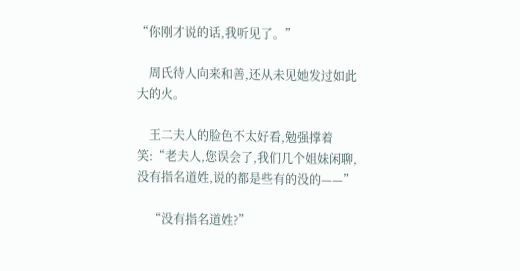“你刚才说的话,我听见了。”

    周氏待人向来和善,还从未见她发过如此大的火。

    王二夫人的脸色不太好看,勉强撑着笑:“老夫人,您误会了,我们几个姐妹闲聊,没有指名道姓,说的都是些有的没的——”

    “没有指名道姓?”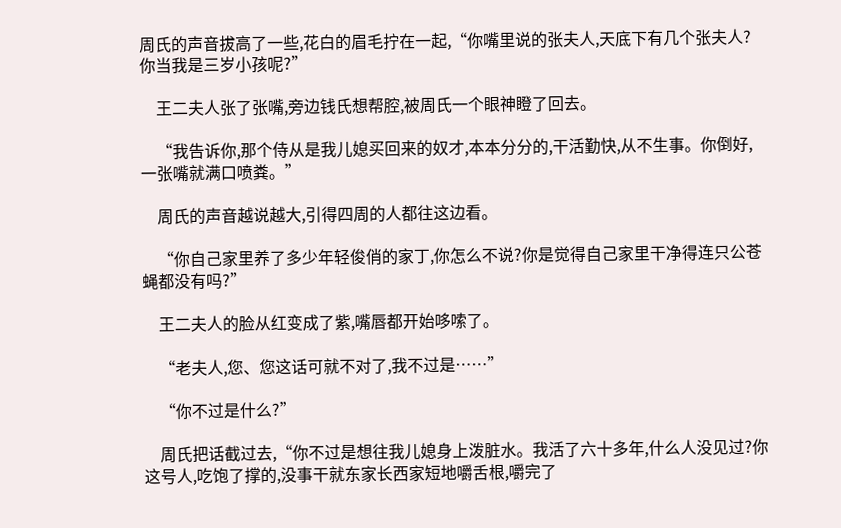周氏的声音拔高了一些,花白的眉毛拧在一起,“你嘴里说的张夫人,天底下有几个张夫人?你当我是三岁小孩呢?”

    王二夫人张了张嘴,旁边钱氏想帮腔,被周氏一个眼神瞪了回去。

    “我告诉你,那个侍从是我儿媳买回来的奴才,本本分分的,干活勤快,从不生事。你倒好,一张嘴就满口喷粪。”

    周氏的声音越说越大,引得四周的人都往这边看。

    “你自己家里养了多少年轻俊俏的家丁,你怎么不说?你是觉得自己家里干净得连只公苍蝇都没有吗?”

    王二夫人的脸从红变成了紫,嘴唇都开始哆嗦了。

    “老夫人,您、您这话可就不对了,我不过是……”

    “你不过是什么?”

    周氏把话截过去,“你不过是想往我儿媳身上泼脏水。我活了六十多年,什么人没见过?你这号人,吃饱了撑的,没事干就东家长西家短地嚼舌根,嚼完了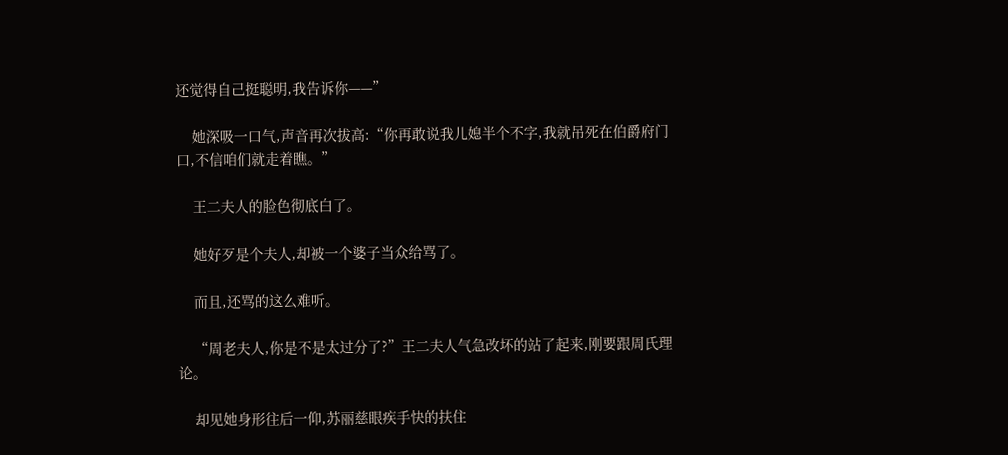还觉得自己挺聪明,我告诉你——”

    她深吸一口气,声音再次拔高:“你再敢说我儿媳半个不字,我就吊死在伯爵府门口,不信咱们就走着瞧。”

    王二夫人的脸色彻底白了。

    她好歹是个夫人,却被一个婆子当众给骂了。

    而且,还骂的这么难听。

    “周老夫人,你是不是太过分了?”王二夫人气急改坏的站了起来,刚要跟周氏理论。

    却见她身形往后一仰,苏丽慈眼疾手快的扶住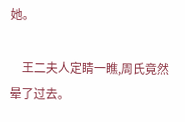她。

    王二夫人定睛一瞧,周氏竟然晕了过去。